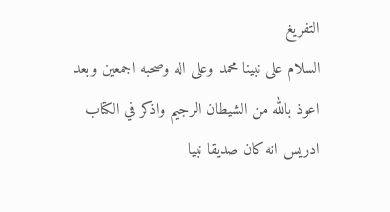التفريغ
السلام على نبينا محمد وعلى اله وصحبه اجمعين وبعد اعوذ بالله من الشيطان الرجيم واذكر في الكتاب ادريس انه كان صديقا نبيا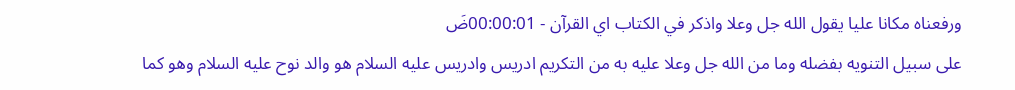ورفعناه مكانا عليا يقول الله جل وعلا واذكر في الكتاب اي القرآن - 00:00:01ضَ
على سبيل التنويه بفضله وما من الله جل وعلا عليه به من التكريم ادريس وادريس عليه السلام هو والد نوح عليه السلام وهو كما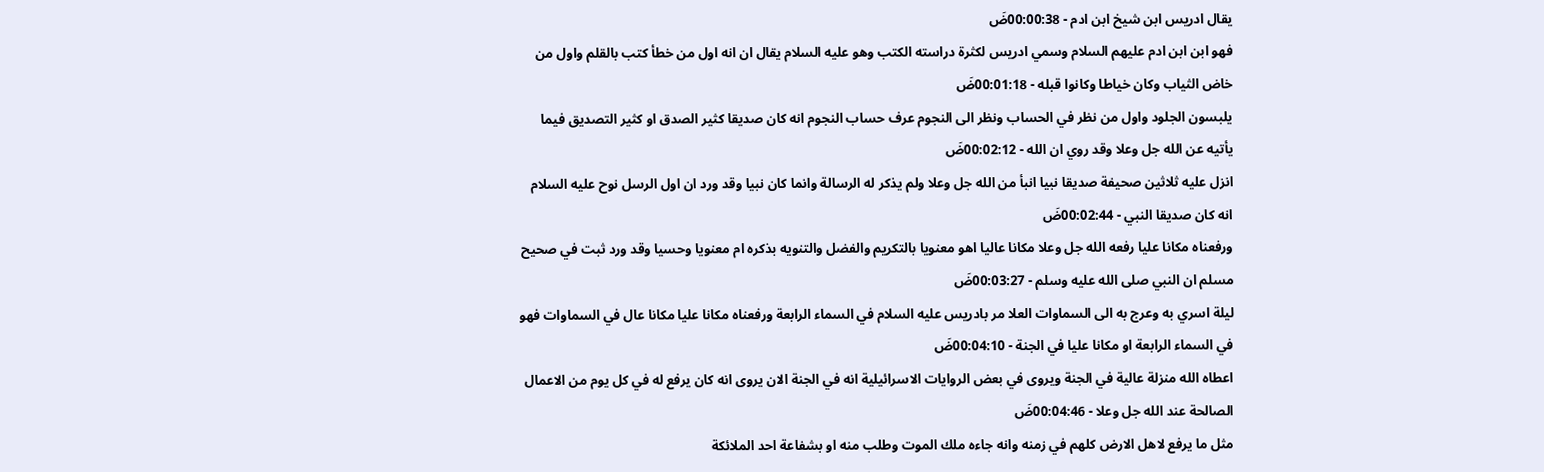يقال ادريس ابن شيخ ابن ادم - 00:00:38ضَ
فهو ابن ابن ادم عليهم السلام وسمي ادريس لكثرة دراسته الكتب وهو عليه السلام يقال ان انه اول من خطأ كتب بالقلم واول من خاض الثياب وكان خياطا وكانوا قبله - 00:01:18ضَ
يلبسون الجلود واول من نظر في الحساب ونظر الى النجوم عرف حساب النجوم انه كان صديقا كثير الصدق او كثير التصديق فيما يأتيه عن الله جل وعلا وقد روي ان الله - 00:02:12ضَ
انزل عليه ثلاثين صحيفة صديقا نبيا انبأ من الله جل وعلا ولم يذكر له الرسالة وانما كان نبيا وقد ورد ان اول الرسل نوح عليه السلام انه كان صديقا النبي - 00:02:44ضَ
ورفعناه مكانا عليا رفعه الله جل وعلا مكانا عاليا اهو معنويا بالتكريم والفضل والتنويه بذكره ام معنويا وحسيا وقد ورد ثبت في صحيح مسلم ان النبي صلى الله عليه وسلم - 00:03:27ضَ
ليلة اسري به وعرج به الى السماوات العلا مر بادريس عليه السلام في السماء الرابعة ورفعناه مكانا عليا مكانا عال في السماوات فهو في السماء الرابعة او مكانا عليا في الجنة - 00:04:10ضَ
اعطاه الله منزلة عالية في الجنة ويروى في بعض الروايات الاسرائيلية انه في الجنة الان يروى انه كان يرفع له في كل يوم من الاعمال الصالحة عند الله جل وعلا - 00:04:46ضَ
مثل ما يرفع لاهل الارض كلهم في زمنه وانه جاءه ملك الموت وطلب منه او بشفاعة احد الملائكة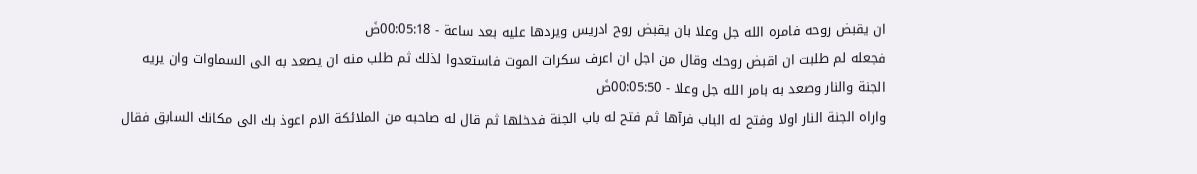ان يقبض روحه فامره الله جل وعلا بان يقبض روح ادريس ويردها عليه بعد ساعة - 00:05:18ضَ
فجعله لم طلبت ان اقبض روحك وقال من اجل ان اعرف سكرات الموت فاستعدوا لذلك ثم طلب منه ان يصعد به الى السماوات وان يريه الجنة والنار وصعد به بامر الله جل وعلا - 00:05:50ضَ
واراه الجنة النار اولا وفتح له الباب فرآها ثم فتح له باب الجنة فدخلها ثم قال له صاحبه من الملائكة الام اعوذ بك الى مكانك السابق فقال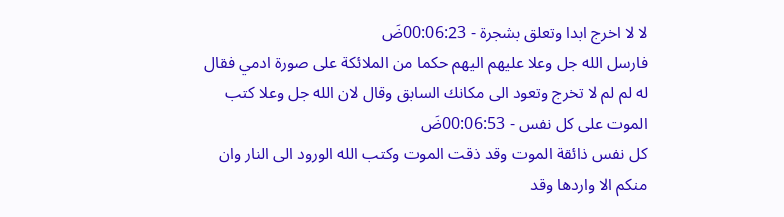لا لا اخرج ابدا وتعلق بشجرة - 00:06:23ضَ
فارسل الله جل وعلا عليهم اليهم حكما من الملائكة على صورة ادمي فقال له لم لم لا تخرج وتعود الى مكانك السابق وقال لان الله جل وعلا كتب الموت على كل نفس - 00:06:53ضَ
كل نفس ذائقة الموت وقد ذقت الموت وكتب الله الورود الى النار وان منكم الا واردها وقد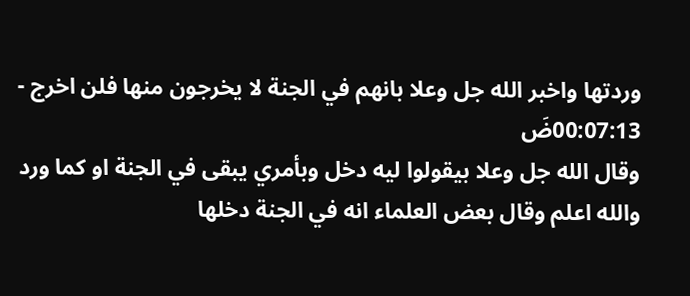وردتها واخبر الله جل وعلا بانهم في الجنة لا يخرجون منها فلن اخرج - 00:07:13ضَ
وقال الله جل وعلا بيقولوا ليه دخل وبأمري يبقى في الجنة او كما ورد والله اعلم وقال بعض العلماء انه في الجنة دخلها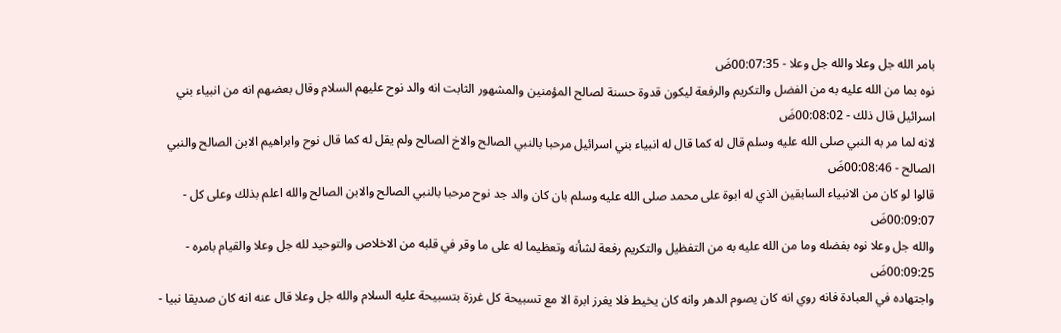بامر الله جل وعلا والله جل وعلا - 00:07:35ضَ
نوه بما من الله عليه به من الفضل والتكريم والرفعة ليكون قدوة حسنة لصالح المؤمنين والمشهور الثابت انه والد نوح عليهم السلام وقال بعضهم انه من انبياء بني اسرائيل قال ذلك - 00:08:02ضَ
لانه لما مر به النبي صلى الله عليه وسلم قال له كما قال له انبياء بني اسرائيل مرحبا بالنبي الصالح والاخ الصالح ولم يقل له كما قال نوح وابراهيم الابن الصالح والنبي الصالح - 00:08:46ضَ
قالوا لو كان من الانبياء السابقين الذي له ابوة على محمد صلى الله عليه وسلم بان كان والد جد نوح مرحبا بالنبي الصالح والابن الصالح والله اعلم بذلك وعلى كل - 00:09:07ضَ
والله جل وعلا نوه بفضله وما من الله عليه به من التفظيل والتكريم رفعة لشأنه وتعظيما له على ما وقر في قلبه من الاخلاص والتوحيد لله جل وعلا والقيام بامره - 00:09:25ضَ
واجتهاده في العبادة فانه روي انه كان يصوم الدهر وانه كان يخيط فلا يغرز ابرة الا مع تسبيحة كل غرزة بتسبيحة عليه السلام والله جل وعلا قال عنه انه كان صديقا نبيا -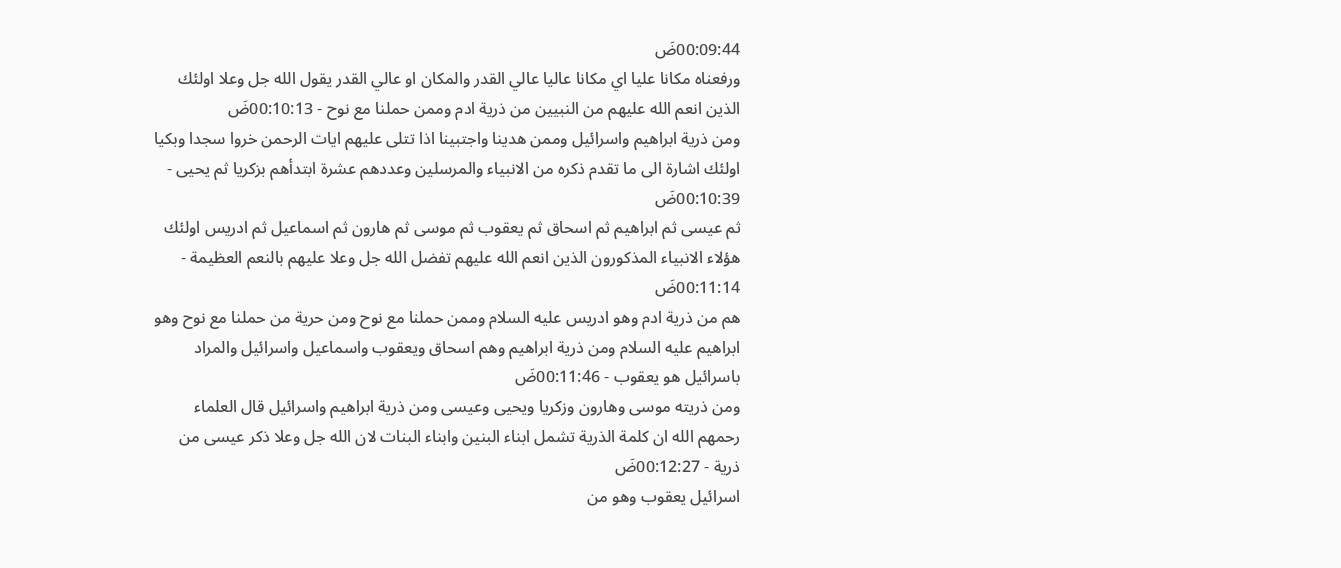00:09:44ضَ
ورفعناه مكانا عليا اي مكانا عاليا عالي القدر والمكان او عالي القدر يقول الله جل وعلا اولئك الذين انعم الله عليهم من النبيين من ذرية ادم وممن حملنا مع نوح - 00:10:13ضَ
ومن ذرية ابراهيم واسرائيل وممن هدينا واجتبينا اذا تتلى عليهم ايات الرحمن خروا سجدا وبكيا اولئك اشارة الى ما تقدم ذكره من الانبياء والمرسلين وعددهم عشرة ابتدأهم بزكريا ثم يحيى - 00:10:39ضَ
ثم عيسى ثم ابراهيم ثم اسحاق ثم يعقوب ثم موسى ثم هارون ثم اسماعيل ثم ادريس اولئك هؤلاء الانبياء المذكورون الذين انعم الله عليهم تفضل الله جل وعلا عليهم بالنعم العظيمة - 00:11:14ضَ
هم من ذرية ادم وهو ادريس عليه السلام وممن حملنا مع نوح ومن حرية من حملنا مع نوح وهو ابراهيم عليه السلام ومن ذرية ابراهيم وهم اسحاق ويعقوب واسماعيل واسرائيل والمراد باسرائيل هو يعقوب - 00:11:46ضَ
ومن ذريته موسى وهارون وزكريا ويحيى وعيسى ومن ذرية ابراهيم واسرائيل قال العلماء رحمهم الله ان كلمة الذرية تشمل ابناء البنين وابناء البنات لان الله جل وعلا ذكر عيسى من ذرية - 00:12:27ضَ
اسرائيل يعقوب وهو من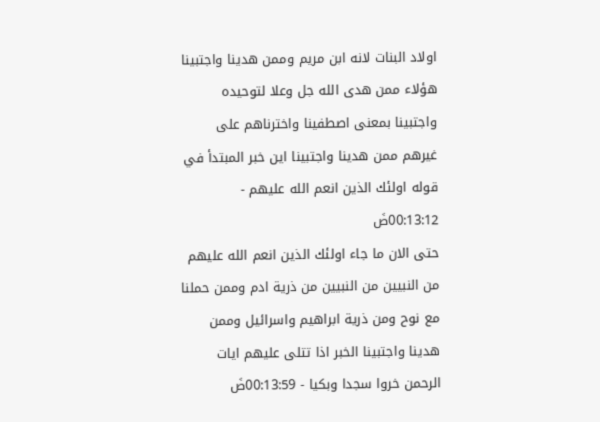اولاد البنات لانه ابن مريم وممن هدينا واجتبينا هؤلاء ممن هدى الله جل وعلا لتوحيده واجتبينا بمعنى اصطفينا واخترناهم على غيرهم ممن هدينا واجتبينا اين خبر المبتدأ في قوله اولئك الذين انعم الله عليهم - 00:13:12ضَ
حتى الان ما جاء اولئك الذين انعم الله عليهم من النبيين من النبيين من ذرية ادم وممن حملنا مع نوح ومن ذرية ابراهيم واسرائيل وممن هدينا واجتبينا الخبر اذا تتلى عليهم ايات الرحمن خروا سجدا وبكيا - 00:13:59ضَ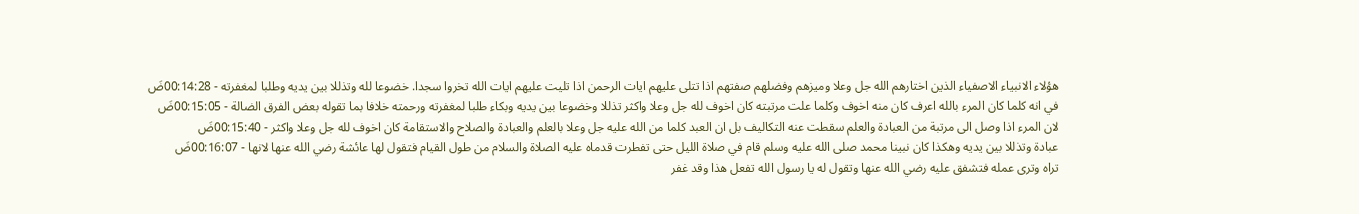هؤلاء الانبياء الاصفياء الذين اختارهم الله جل وعلا وميزهم وفضلهم صفتهم اذا تتلى عليهم ايات الرحمن اذا تليت عليهم ايات الله تخروا سجدا. خضوعا لله وتذللا بين يديه وطلبا لمغفرته - 00:14:28ضَ
في انه كلما كان المرء بالله اعرف كان منه اخوف وكلما علت مرتبته كان اخوف لله جل وعلا واكثر تذللا وخضوعا بين يديه وبكاء طلبا لمغفرته ورحمته خلافا بما تقوله بعض الفرق الضالة - 00:15:05ضَ
لان المرء اذا وصل الى مرتبة من العبادة والعلم سقطت عنه التكاليف بل ان العبد كلما من الله عليه جل وعلا بالعلم والعبادة والصلاح والاستقامة كان اخوف لله جل وعلا واكثر - 00:15:40ضَ
عبادة وتذللا بين يديه وهكذا كان نبينا محمد صلى الله عليه وسلم قام في صلاة الليل حتى تفطرت قدماه عليه الصلاة والسلام من طول القيام فتقول لها عائشة رضي الله عنها لانها - 00:16:07ضَ
تراه وترى عمله فتشفق عليه رضي الله عنها وتقول له يا رسول الله تفعل هذا وقد غفر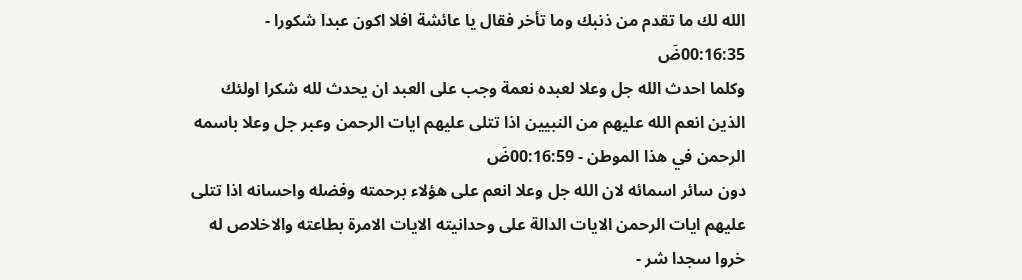الله لك ما تقدم من ذنبك وما تأخر فقال يا عائشة افلا اكون عبدا شكورا - 00:16:35ضَ
وكلما احدث الله جل وعلا لعبده نعمة وجب على العبد ان يحدث لله شكرا اولئك الذين انعم الله عليهم من النبيين اذا تتلى عليهم ايات الرحمن وعبر جل وعلا باسمه الرحمن في هذا الموطن - 00:16:59ضَ
دون سائر اسمائه لان الله جل وعلا انعم على هؤلاء برحمته وفضله واحسانه اذا تتلى عليهم ايات الرحمن الايات الدالة على وحدانيته الايات الامرة بطاعته والاخلاص له خروا سجدا شر -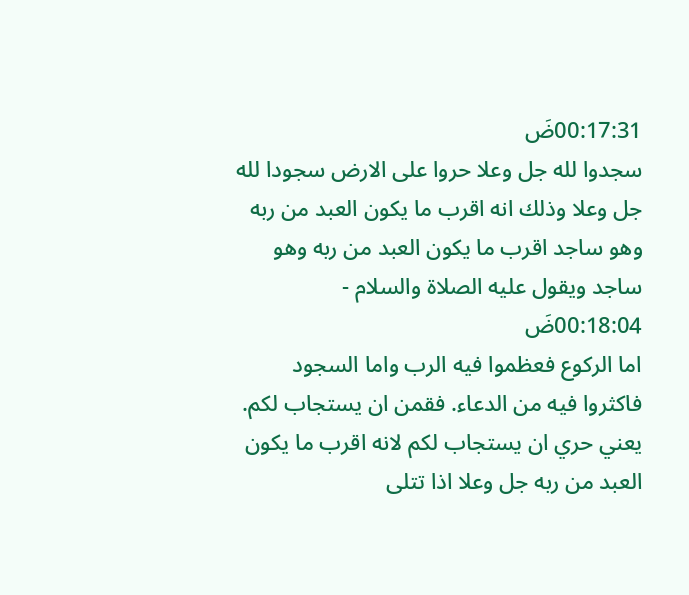00:17:31ضَ
سجدوا لله جل وعلا حروا على الارض سجودا لله جل وعلا وذلك انه اقرب ما يكون العبد من ربه وهو ساجد اقرب ما يكون العبد من ربه وهو ساجد ويقول عليه الصلاة والسلام - 00:18:04ضَ
اما الركوع فعظموا فيه الرب واما السجود فاكثروا فيه من الدعاء. فقمن ان يستجاب لكم. يعني حري ان يستجاب لكم لانه اقرب ما يكون العبد من ربه جل وعلا اذا تتلى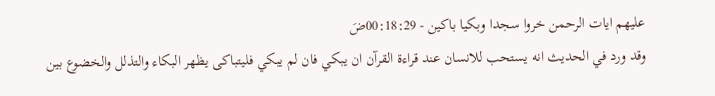عليهم ايات الرحمن خروا سجدا وبكيا باكين - 00:18:29ضَ
وقد ورد في الحديث انه يستحب للانسان عند قراءة القرآن ان يبكي فان لم يبكي فليتباكى يظهر البكاء والتذلل والخضوع بين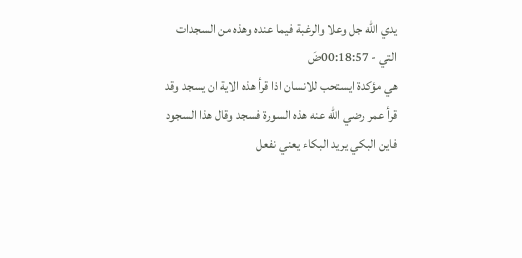يدي الله جل وعلا والرغبة فيما عنده وهذه من السجدات التي - 00:18:57ضَ
هي مؤكدة ايستحب للانسان اذا قرأ هذه الاية ان يسجد وقد قرأ عمر رضي الله عنه هذه السورة فسجد وقال هذا السجود فاين البكي يريد البكاء يعني نفعل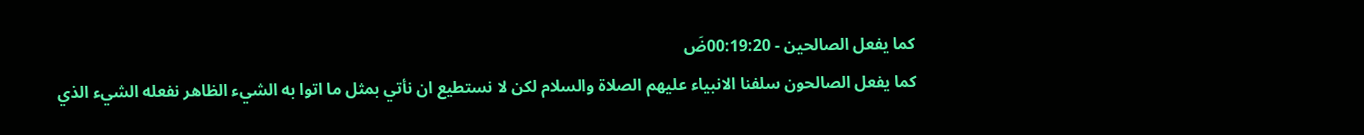كما يفعل الصالحين - 00:19:20ضَ
كما يفعل الصالحون سلفنا الانبياء عليهم الصلاة والسلام لكن لا نستطيع ان نأتي بمثل ما اتوا به الشيء الظاهر نفعله الشيء الذي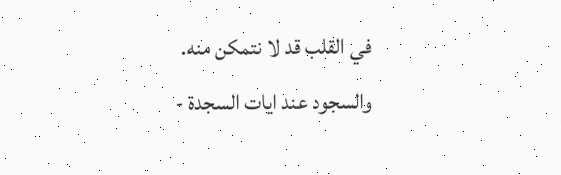في القلب قد لا نتمكن منه. والسجود عند ايات السجدة -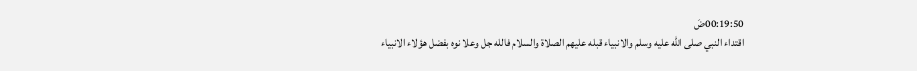00:19:50ضَ
اقتداء النبي صلى الله عليه وسلم والانبياء قبله عليهم الصلاة والسلام فالله جل وعلا نوه بفضل هؤلاء الانبياء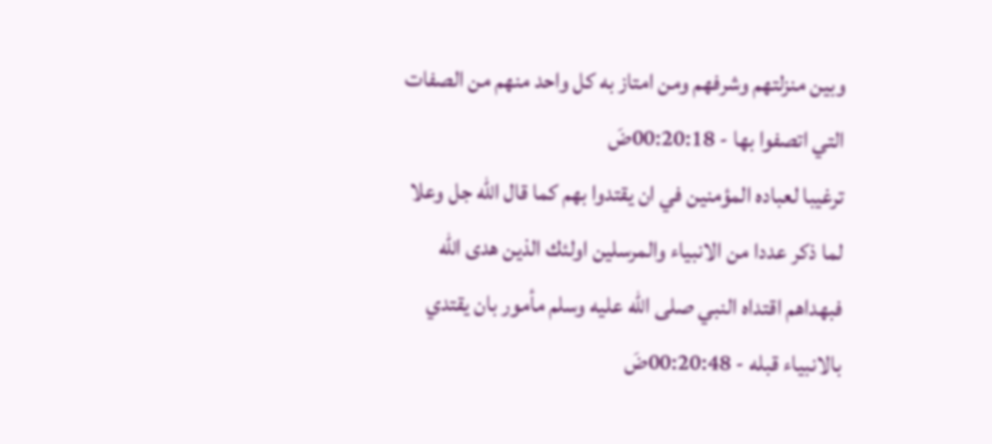وبين منزلتهم وشرفهم ومن امتاز به كل واحد منهم من الصفات التي اتصفوا بها - 00:20:18ضَ
ترغيبا لعباده المؤمنين في ان يقتدوا بهم كما قال الله جل وعلا لما ذكر عددا من الانبياء والمرسلين اولئك الذين هدى الله فبهداهم اقتداه النبي صلى الله عليه وسلم مأمور بان يقتدي بالانبياء قبله - 00:20:48ضَ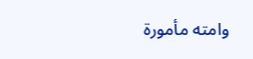وامته مأمورة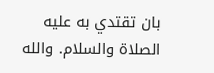بان تقتدي به عليه الصلاة والسلام. والله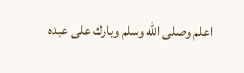اعلم وصلى الله وسلم وبارك على عبده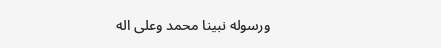ورسوله نبينا محمد وعلى اله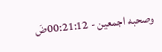وصحبه اجمعين - 00:21:12ضَ